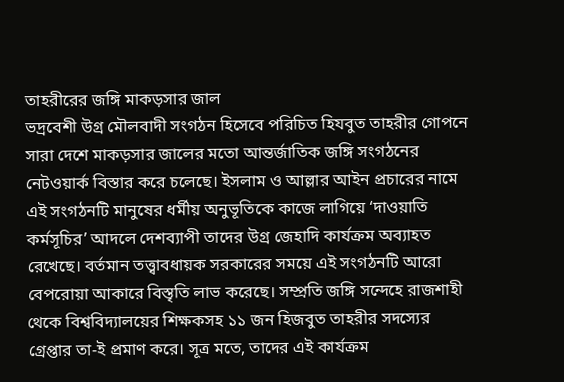তাহরীরের জঙ্গি মাকড়সার জাল
ভদ্রবেশী উগ্র মৌলবাদী সংগঠন হিসেবে পরিচিত হিযবুত তাহরীর গোপনে সারা দেশে মাকড়সার জালের মতো আন্তর্জাতিক জঙ্গি সংগঠনের নেটওয়ার্ক বিস্তার করে চলেছে। ইসলাম ও আল্লার আইন প্রচারের নামে এই সংগঠনটি মানুষের ধর্মীয় অনুভূতিকে কাজে লাগিয়ে ‘দাওয়াতি কর্মসূচির’ আদলে দেশব্যাপী তাদের উগ্র জেহাদি কার্যক্রম অব্যাহত রেখেছে। বর্তমান তত্ত্বাবধায়ক সরকারের সময়ে এই সংগঠনটি আরো বেপরোয়া আকারে বিস্তৃতি লাভ করেছে। সম্প্রতি জঙ্গি সন্দেহে রাজশাহী থেকে বিশ্ববিদ্যালয়ের শিক্ষকসহ ১১ জন হিজবুত তাহরীর সদস্যের গ্রেপ্তার তা-ই প্রমাণ করে। সূত্র মতে, তাদের এই কার্যক্রম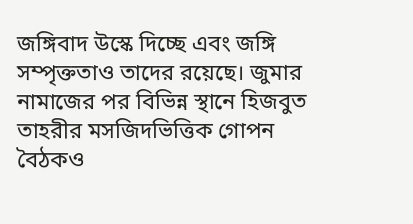জঙ্গিবাদ উস্কে দিচ্ছে এবং জঙ্গি সম্পৃক্ততাও তাদের রয়েছে। জুমার নামাজের পর বিভিন্ন স্থানে হিজবুত তাহরীর মসজিদভিত্তিক গোপন বৈঠকও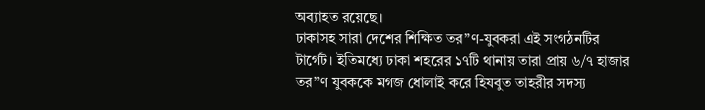অব্যাহত রয়েছে।
ঢাকাসহ সারা দেশের শিক্ষিত তর”ণ-যুবকরা এই সংগঠনটির টার্গেট। ইতিমধ্যে ঢাকা শহরের ১৭টি থানায় তারা প্রায় ৬/৭ হাজার তর”ণ যুবককে মগজ ধোলাই করে হিযবুত তাহরীর সদস্য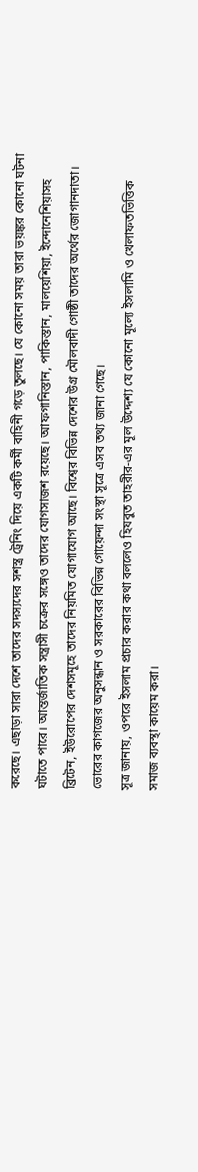করেছে। এছাড়া সারা দেশে তাদের সদস্যদের সশস্ত্র ট্রেনিং দিয়ে একটি কর্মী বাহিনী গড়ে তুলছে। যে কোনো সময় তারা ভয়ঙ্কর কোনো ঘটনা ঘটাতে পারে। আন্তর্জাতিক সন্ত্রাসী চক্রের সঙ্গেও তাদের যোগসাজশ রয়েছে। আফগানিস্তান, পাকিস্তান, মালয়েশিয়া, ইন্দোনেশিয়াসহ ব্রিটেন, ইউরোপের দেশসমূহে তাদের নিয়মিত যোগাযোগ আছে। বিশ্বের বিভিন্ন দেশের উগ্র মৌলবাদী গোষ্ঠী তাদের অর্থের জোগানদাতা। ভোরের কাগজের অনুসন্ধান ও সরকারের বিভিন্ন গোয়েন্দা সংস্থা সূত্রে এসব তথ্য জানা গেছে।
সূত্র জানায়, ওপরে ইসলাম প্রচার করার কথা বললেও হিযবুত তাহরীর-এর মূল উদ্দেশ্য যে কোনো মূল্যে ইসলামি ও খেলাফতভিত্তিক সমাজ ব্যবস্থা কায়েম করা।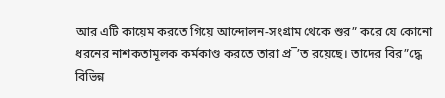আর এটি কায়েম করতে গিয়ে আন্দোলন-সংগ্রাম থেকে শুর” করে যে কোনো ধরনের নাশকতামূলক কর্মকাণ্ড করতে তারা প্র¯’ত রয়েছে। তাদের বির”দ্ধে বিভিন্ন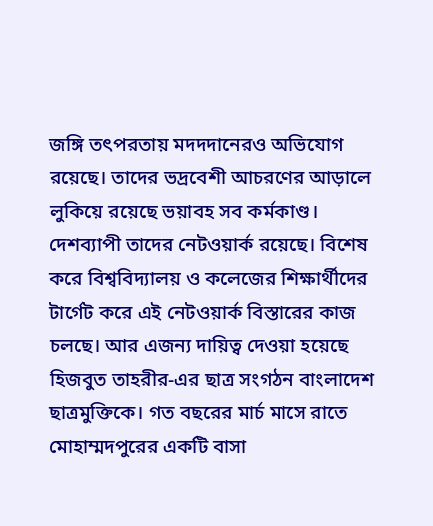জঙ্গি তৎপরতায় মদদদানেরও অভিযোগ রয়েছে। তাদের ভদ্রবেশী আচরণের আড়ালে লুকিয়ে রয়েছে ভয়াবহ সব কর্মকাণ্ড। দেশব্যাপী তাদের নেটওয়ার্ক রয়েছে। বিশেষ করে বিশ্ববিদ্যালয় ও কলেজের শিক্ষার্থীদের টার্গেট করে এই নেটওয়ার্ক বিস্তারের কাজ চলছে। আর এজন্য দায়িত্ব দেওয়া হয়েছে হিজবুত তাহরীর-এর ছাত্র সংগঠন বাংলাদেশ ছাত্রমুক্তিকে। গত বছরের মার্চ মাসে রাতে মোহাম্মদপুরের একটি বাসা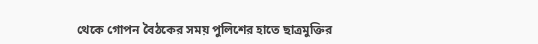থেকে গোপন বৈঠকের সময় পুলিশের হাতে ছাত্রমুক্তির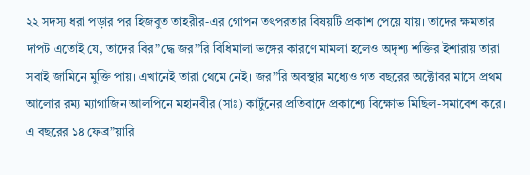২২ সদস্য ধরা পড়ার পর হিজবুত তাহরীর-এর গোপন তৎপরতার বিষয়টি প্রকাশ পেয়ে যায়। তাদের ক্ষমতার দাপট এতোই যে, তাদের বির”দ্ধে জর”রি বিধিমালা ভঙ্গের কারণে মামলা হলেও অদৃশ্য শক্তির ইশারায় তারা সবাই জামিনে মুক্তি পায়। এখানেই তারা থেমে নেই। জর”রি অবস্থার মধ্যেও গত বছরের অক্টোবর মাসে প্রথম আলোর রম্য ম্যাগাজিন আলপিনে মহানবীর (সাঃ) কার্টুনের প্রতিবাদে প্রকাশ্যে বিক্ষোভ মিছিল-সমাবেশ করে। এ বছরের ১৪ ফেব্র”য়ারি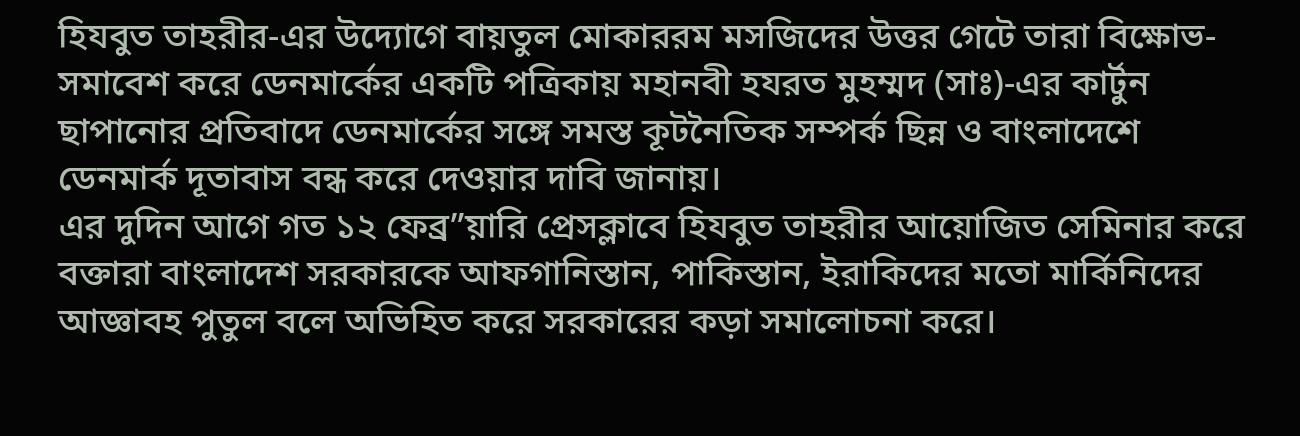হিযবুত তাহরীর-এর উদ্যোগে বায়তুল মোকাররম মসজিদের উত্তর গেটে তারা বিক্ষোভ-সমাবেশ করে ডেনমার্কের একটি পত্রিকায় মহানবী হযরত মুহম্মদ (সাঃ)-এর কার্টুন ছাপানোর প্রতিবাদে ডেনমার্কের সঙ্গে সমস্ত কূটনৈতিক সম্পর্ক ছিন্ন ও বাংলাদেশে ডেনমার্ক দূতাবাস বন্ধ করে দেওয়ার দাবি জানায়।
এর দুদিন আগে গত ১২ ফেব্র”য়ারি প্রেসক্লাবে হিযবুত তাহরীর আয়োজিত সেমিনার করে বক্তারা বাংলাদেশ সরকারকে আফগানিস্তান, পাকিস্তান, ইরাকিদের মতো মার্কিনিদের আজ্ঞাবহ পুতুল বলে অভিহিত করে সরকারের কড়া সমালোচনা করে।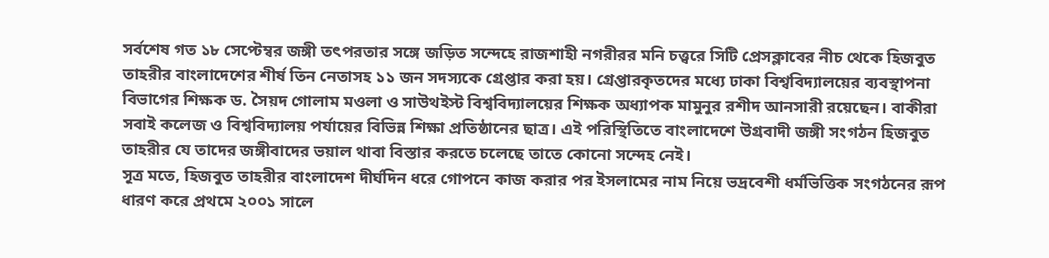সর্বশেষ গত ১৮ সেপ্টেম্বর জঙ্গী তৎপরতার সঙ্গে জড়িত সন্দেহে রাজশাহী নগরীরর মনি চত্ত্বরে সিটি প্রেসক্লাবের নীচ থেকে হিজবুত তাহরীর বাংলাদেশের শীর্ষ তিন নেতাসহ ১১ জন সদস্যকে গ্রেপ্তার করা হয়। গ্রেপ্তারকৃতদের মধ্যে ঢাকা বিশ্ববিদ্যালয়ের ব্যবস্থাপনা বিভাগের শিক্ষক ড. সৈয়দ গোলাম মওলা ও সাউথইস্ট বিশ্ববিদ্যালয়ের শিক্ষক অধ্যাপক মামুনুর রশীদ আনসারী রয়েছেন। বাকীরা সবাই কলেজ ও বিশ্ববিদ্যালয় পর্যায়ের বিভিন্ন শিক্ষা প্রতিষ্ঠানের ছাত্র। এই পরিস্থিতিতে বাংলাদেশে উগ্রবাদী জঙ্গী সংগঠন হিজবুত তাহরীর যে তাদের জঙ্গীবাদের ভয়াল থাবা বিস্তার করতে চলেছে তাতে কোনো সন্দেহ নেই।
সূত্র মতে, হিজবুত তাহরীর বাংলাদেশ দীর্ঘদিন ধরে গোপনে কাজ করার পর ইসলামের নাম নিয়ে ভদ্রবেশী ধর্মভিত্তিক সংগঠনের রূপ ধারণ করে প্রথমে ২০০১ সালে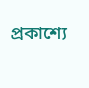প্রকাশ্যে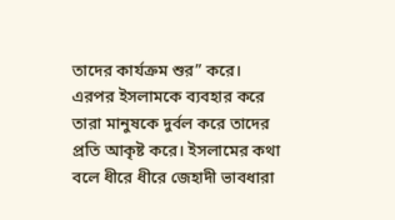তাদের কার্যক্রম শুর” করে। এরপর ইসলামকে ব্যবহার করে তারা মানুষকে দুর্বল করে তাদের প্রতি আকৃষ্ট করে। ইসলামের কথা বলে ধীরে ধীরে জেহাদী ভাবধারা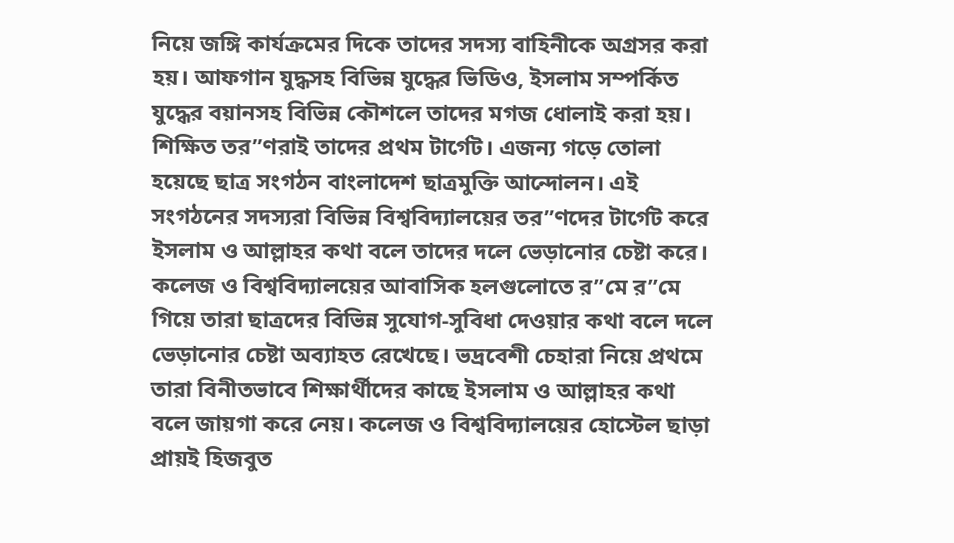নিয়ে জঙ্গি কার্যক্রমের দিকে তাদের সদস্য বাহিনীকে অগ্রসর করা হয়। আফগান যুদ্ধসহ বিভিন্ন যুদ্ধের ভিডিও, ইসলাম সম্পর্কিত যুদ্ধের বয়ানসহ বিভিন্ন কৌশলে তাদের মগজ ধোলাই করা হয়। শিক্ষিত তর”ণরাই তাদের প্রথম টার্গেট। এজন্য গড়ে তোলা হয়েছে ছাত্র সংগঠন বাংলাদেশ ছাত্রমুক্তি আন্দোলন। এই সংগঠনের সদস্যরা বিভিন্ন বিশ্ববিদ্যালয়ের তর”ণদের টার্গেট করে ইসলাম ও আল্লাহর কথা বলে তাদের দলে ভেড়ানোর চেষ্টা করে। কলেজ ও বিশ্ববিদ্যালয়ের আবাসিক হলগুলোতে র”মে র”মে গিয়ে তারা ছাত্রদের বিভিন্ন সুযোগ-সুবিধা দেওয়ার কথা বলে দলে ভেড়ানোর চেষ্টা অব্যাহত রেখেছে। ভদ্রবেশী চেহারা নিয়ে প্রথমে তারা বিনীতভাবে শিক্ষার্থীদের কাছে ইসলাম ও আল্লাহর কথা বলে জায়গা করে নেয়। কলেজ ও বিশ্ববিদ্যালয়ের হোস্টেল ছাড়া প্রায়ই হিজবুত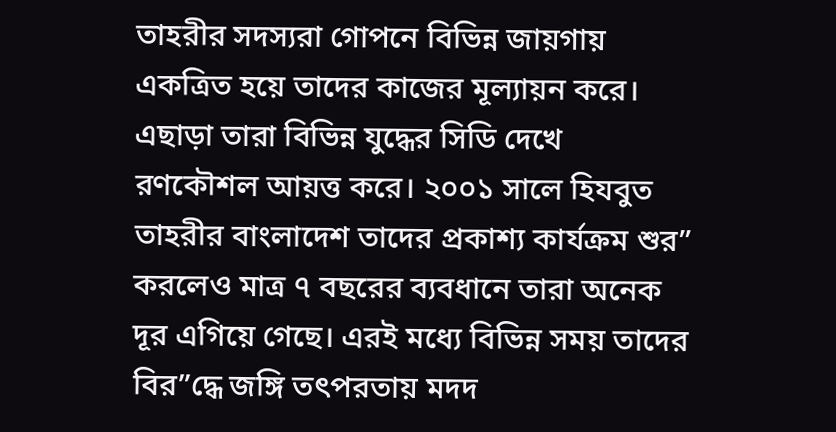তাহরীর সদস্যরা গোপনে বিভিন্ন জায়গায় একত্রিত হয়ে তাদের কাজের মূল্যায়ন করে। এছাড়া তারা বিভিন্ন যুদ্ধের সিডি দেখে রণকৌশল আয়ত্ত করে। ২০০১ সালে হিযবুত তাহরীর বাংলাদেশ তাদের প্রকাশ্য কার্যক্রম শুর” করলেও মাত্র ৭ বছরের ব্যবধানে তারা অনেক দূর এগিয়ে গেছে। এরই মধ্যে বিভিন্ন সময় তাদের বির”দ্ধে জঙ্গি তৎপরতায় মদদ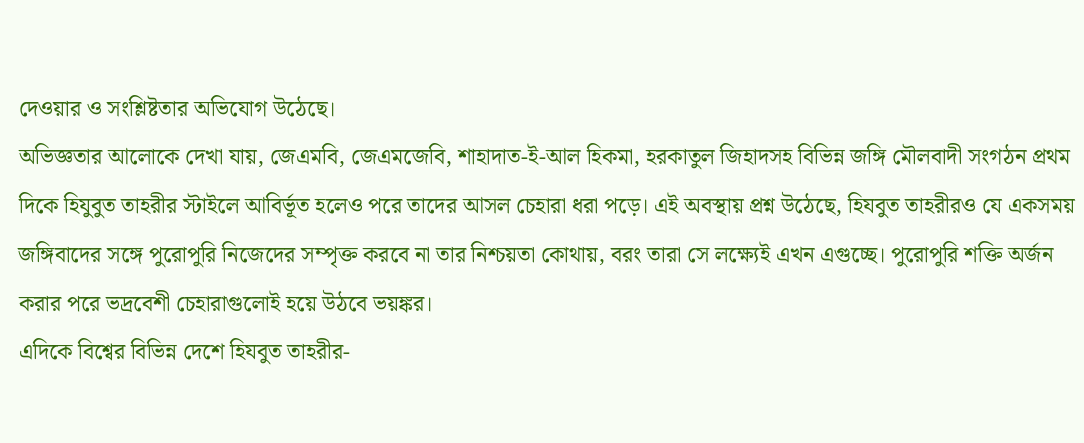দেওয়ার ও সংশ্লিষ্টতার অভিযোগ উঠেছে।
অভিজ্ঞতার আলোকে দেখা যায়, জেএমবি, জেএমজেবি, শাহাদাত-ই-আল হিকমা, হরকাতুল জিহাদসহ বিভিন্ন জঙ্গি মৌলবাদী সংগঠন প্রথম দিকে হিযুবুত তাহরীর স্টাইলে আবির্ভূত হলেও পরে তাদের আসল চেহারা ধরা পড়ে। এই অবস্থায় প্রশ্ন উঠেছে, হিযবুত তাহরীরও যে একসময় জঙ্গিবাদের সঙ্গে পুরোপুরি নিজেদের সম্পৃক্ত করবে না তার নিশ্চয়তা কোথায়, বরং তারা সে লক্ষ্যেই এখন এগুচ্ছে। পুরোপুরি শক্তি অর্জন করার পরে ভদ্রবেশী চেহারাগুলোই হয়ে উঠবে ভয়ঙ্কর।
এদিকে বিশ্বের বিভিন্ন দেশে হিযবুত তাহরীর-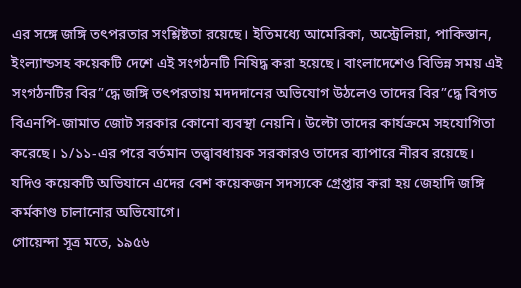এর সঙ্গে জঙ্গি তৎপরতার সংশ্লিষ্টতা রয়েছে। ইতিমধ্যে আমেরিকা, অস্ট্রেলিয়া, পাকিস্তান, ইংল্যান্ডসহ কয়েকটি দেশে এই সংগঠনটি নিষিদ্ধ করা হয়েছে। বাংলাদেশেও বিভিন্ন সময় এই সংগঠনটির বির”দ্ধে জঙ্গি তৎপরতায় মদদদানের অভিযোগ উঠলেও তাদের বির”দ্ধে বিগত বিএনপি-জামাত জোট সরকার কোনো ব্যবস্থা নেয়নি। উল্টো তাদের কার্যক্রমে সহযোগিতা করেছে। ১/১১-এর পরে বর্তমান তত্ত্বাবধায়ক সরকারও তাদের ব্যাপারে নীরব রয়েছে। যদিও কয়েকটি অভিযানে এদের বেশ কয়েকজন সদস্যকে গ্রেপ্তার করা হয় জেহাদি জঙ্গি কর্মকাণ্ড চালানোর অভিযোগে।
গোয়েন্দা সূত্র মতে, ১৯৫৬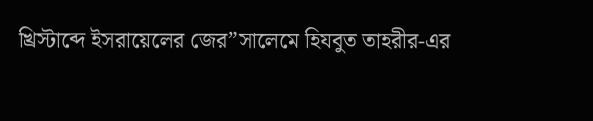খ্রিস্টাব্দে ইসরায়েলের জের”সালেমে হিযবুত তাহরীর-এর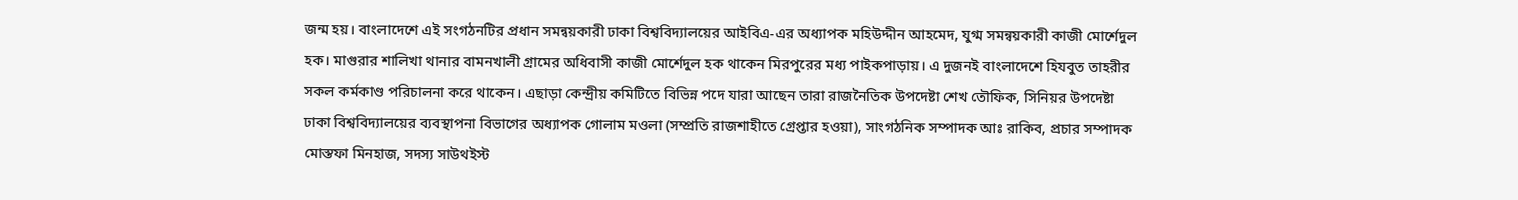জন্ম হয়। বাংলাদেশে এই সংগঠনটির প্রধান সমন্বয়কারী ঢাকা বিশ্ববিদ্যালয়ের আইবিএ-এর অধ্যাপক মহিউদ্দীন আহমেদ, যুগ্ম সমন্বয়কারী কাজী মোর্শেদুল হক। মাগুরার শালিখা থানার বামনখালী গ্রামের অধিবাসী কাজী মোর্শেদুল হক থাকেন মিরপুরের মধ্য পাইকপাড়ায়। এ দুজনই বাংলাদেশে হিযবুত তাহরীর সকল কর্মকাণ্ড পরিচালনা করে থাকেন। এছাড়া কেন্দ্রীয় কমিটিতে বিভিন্ন পদে যারা আছেন তারা রাজনৈতিক উপদেষ্টা শেখ তৌফিক, সিনিয়র উপদেষ্টা ঢাকা বিশ্ববিদ্যালয়ের ব্যবস্থাপনা বিভাগের অধ্যাপক গোলাম মওলা (সম্প্রতি রাজশাহীতে গ্রেপ্তার হওয়া), সাংগঠনিক সম্পাদক আঃ রাকিব, প্রচার সম্পাদক মোস্তফা মিনহাজ, সদস্য সাউথইস্ট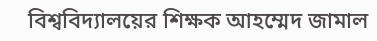বিশ্ববিদ্যালয়ের শিক্ষক আহম্মেদ জামাল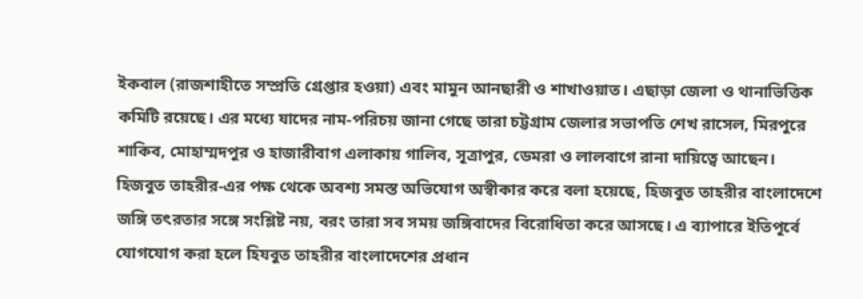ইকবাল (রাজশাহীতে সম্প্রতি গ্রেপ্তার হওয়া) এবং মামুন আনছারী ও শাখাওয়াত। এছাড়া জেলা ও থানাভিত্তিক কমিটি রয়েছে। এর মধ্যে যাদের নাম-পরিচয় জানা গেছে তারা চট্টগ্রাম জেলার সভাপতি শেখ রাসেল, মিরপুরে শাকিব, মোহাম্মদপুর ও হাজারীবাগ এলাকায় গালিব, সূত্রাপুর, ডেমরা ও লালবাগে রানা দায়িত্বে আছেন।
হিজবুত তাহরীর-এর পক্ষ থেকে অবশ্য সমস্ত অভিযোগ অস্বীকার করে বলা হয়েছে, হিজবুত তাহরীর বাংলাদেশে জঙ্গি তৎরতার সঙ্গে সংশ্লিষ্ট নয়, বরং তারা সব সময় জঙ্গিবাদের বিরোধিতা করে আসছে। এ ব্যাপারে ইতিপূর্বে যোগযোগ করা হলে হিযবুত তাহরীর বাংলাদেশের প্রধান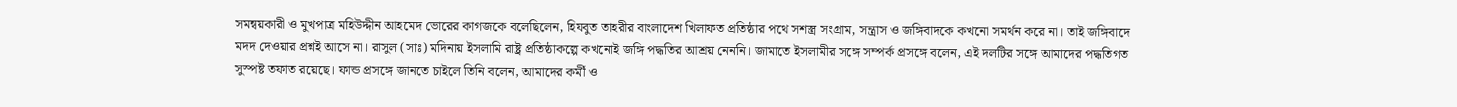সমন্বয়কারী ও মুখপাত্র মহিউদ্দীন আহমেদ ভোরের কাগজকে বলেছিলেন, হিযবুত তাহরীর বাংলাদেশ খিলাফত প্রতিষ্ঠার পথে সশস্ত্র সংগ্রাম, সন্ত্রাস ও জঙ্গিবাদকে কখনো সমর্থন করে না। তাই জঙ্গিবাদে মদদ দেওয়ার প্রশ্নই আসে না। রাসুল (সাঃ) মদিনায় ইসলামি রাষ্ট্র প্রতিষ্ঠাকল্পে কখনোই জঙ্গি পদ্ধতির আশ্রয় নেননি। জামাতে ইসলামীর সঙ্গে সম্পর্ক প্রসঙ্গে বলেন, এই দলটির সঙ্গে আমাদের পদ্ধতিগত সুস্পষ্ট তফাত রয়েছে। ফান্ড প্রসঙ্গে জানতে চাইলে তিনি বলেন, আমাদের কর্মী ও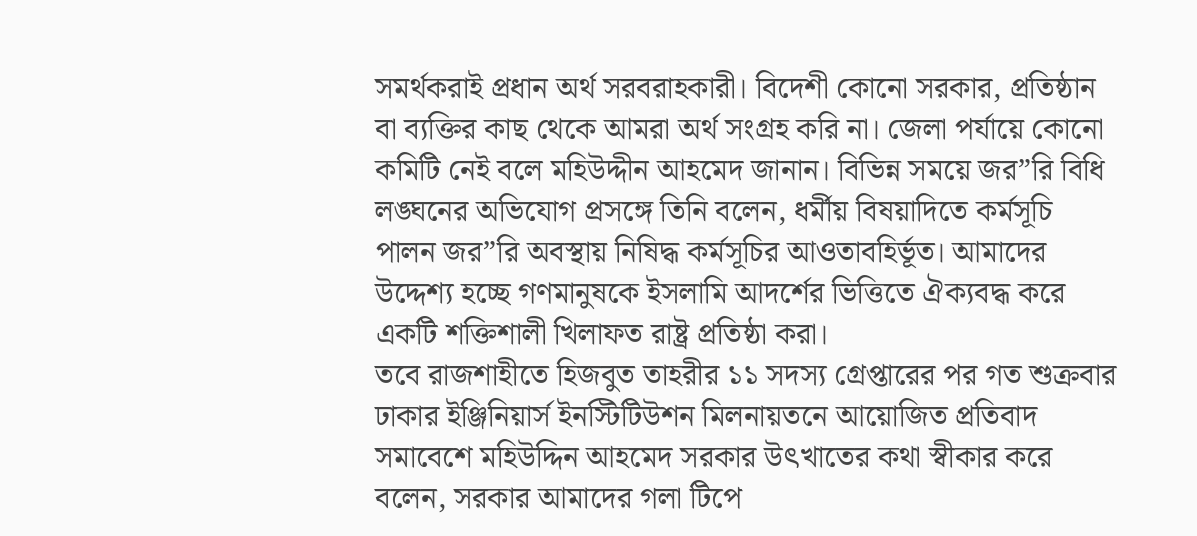সমর্থকরাই প্রধান অর্থ সরবরাহকারী। বিদেশী কোনো সরকার, প্রতিষ্ঠান বা ব্যক্তির কাছ থেকে আমরা অর্থ সংগ্রহ করি না। জেলা পর্যায়ে কোনো কমিটি নেই বলে মহিউদ্দীন আহমেদ জানান। বিভিন্ন সময়ে জর”রি বিধি লঙ্ঘনের অভিযোগ প্রসঙ্গে তিনি বলেন, ধর্মীয় বিষয়াদিতে কর্মসূচি পালন জর”রি অবস্থায় নিষিদ্ধ কর্মসূচির আওতাবহির্ভূত। আমাদের উদ্দেশ্য হচ্ছে গণমানুষকে ইসলামি আদর্শের ভিত্তিতে ঐক্যবদ্ধ করে একটি শক্তিশালী খিলাফত রাষ্ট্র প্রতিষ্ঠা করা।
তবে রাজশাহীতে হিজবুত তাহরীর ১১ সদস্য গ্রেপ্তারের পর গত শুক্রবার ঢাকার ইঞ্জিনিয়ার্স ইনস্টিটিউশন মিলনায়তনে আয়োজিত প্রতিবাদ সমাবেশে মহিউদ্দিন আহমেদ সরকার উৎখাতের কথা স্বীকার করে বলেন, সরকার আমাদের গলা টিপে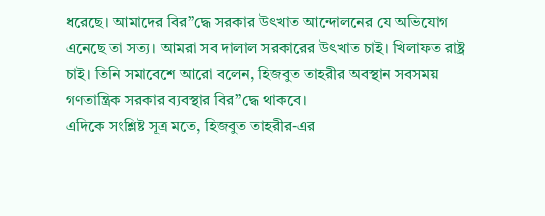ধরেছে। আমাদের বির”দ্ধে সরকার উৎখাত আন্দোলনের যে অভিযোগ এনেছে তা সত্য। আমরা সব দালাল সরকারের উৎখাত চাই। খিলাফত রাষ্ট্র চাই। তিনি সমাবেশে আরো বলেন, হিজবুত তাহরীর অবস্থান সবসময় গণতান্ত্রিক সরকার ব্যবস্থার বির”দ্ধে থাকবে।
এদিকে সংশ্লিষ্ট সূত্র মতে, হিজবুত তাহরীর-এর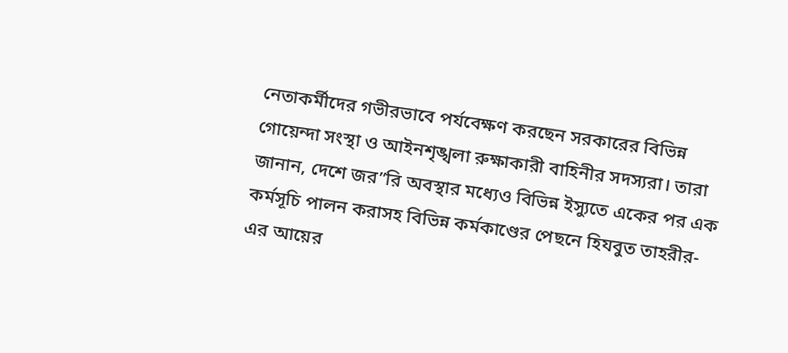নেতাকর্মীদের গভীরভাবে পর্যবেক্ষণ করছেন সরকারের বিভিন্ন গোয়েন্দা সংস্থা ও আইনশৃঙ্খলা রুক্ষাকারী বাহিনীর সদস্যরা। তারা জানান, দেশে জর”রি অবস্থার মধ্যেও বিভিন্ন ইস্যুতে একের পর এক কর্মসূচি পালন করাসহ বিভিন্ন কর্মকাণ্ডের পেছনে হিযবুত তাহরীর-এর আয়ের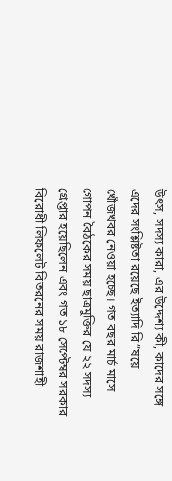উৎস, সদস্য কারা, এর উদ্দেশ্য কী, কাদের সঙ্গে এদের সংশ্লিষ্টতা রয়েছে ইত্যাদি রি”ষয়ে খোঁজখবর নেওয়া হচ্ছে। গত বছর মার্চ মাসে গোপন বৈঠকের সময় ছাত্রমুক্তির যে ২২ সদস্য গ্রেপ্তার হয়েছিলেন এবং গত ১৮ সেপ্টেম্বর সরকার বিরোধী লিফলেট বিতরনের সময় রাজশাহী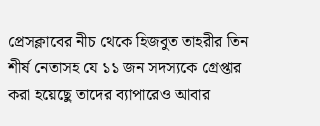প্রেসক্লাবের নীচ থেকে হিজবুত তাহরীর তিন শীর্ষ নেতাসহ যে ১১ জন সদস্যকে গ্রেপ্তার করা হয়েছেু তাদের ব্যাপারেও আবার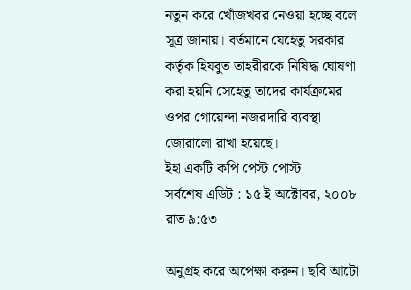নতুন করে খোঁজখবর নেওয়া হচ্ছে বলে সূত্র জানায়। বর্তমানে যেহেতু সরকার কর্তৃক হিযবুত তাহরীরকে নিষিদ্ধ ঘোষণা করা হয়নি সেহেতু তাদের কার্যক্রমের ওপর গোয়েন্দা নজরদারি ব্যবস্থা জোরালো রাখা হয়েছে।
ইহা একটি কপি পেস্ট পোস্ট
সর্বশেষ এডিট : ১৫ ই অক্টোবর, ২০০৮ রাত ৯:৫৩

অনুগ্রহ করে অপেক্ষা করুন। ছবি আটো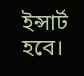ইন্সার্ট হবে।